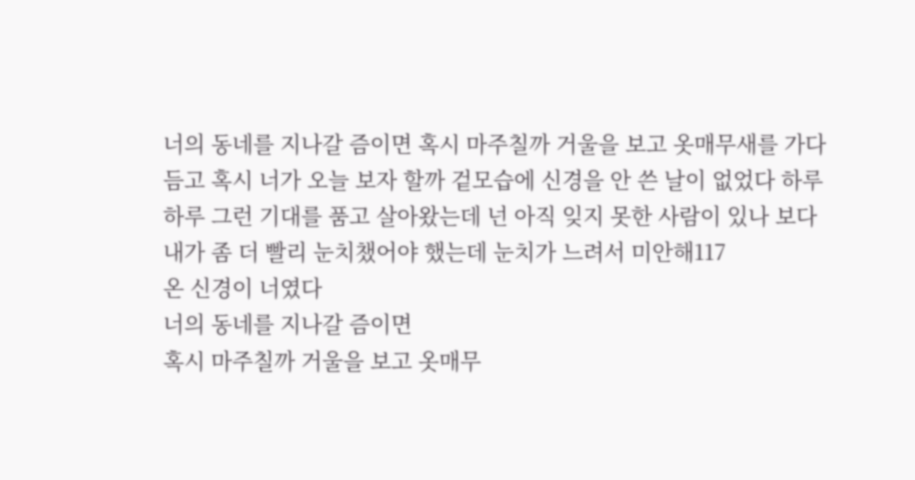너의 동네를 지나갈 즘이면 혹시 마주칠까 거울을 보고 옷매무새를 가다듬고 혹시 너가 오늘 보자 할까 겉모습에 신경을 안 쓴 날이 없었다 하루하루 그런 기대를 품고 살아왔는데 넌 아직 잊지 못한 사람이 있나 보다 내가 좀 더 빨리 눈치챘어야 했는데 눈치가 느려서 미안해117
온 신경이 너였다
너의 동네를 지나갈 즘이면
혹시 마주칠까 거울을 보고 옷매무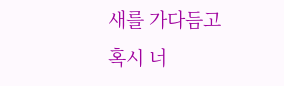새를 가다듬고
혹시 너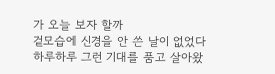가 오늘 보자 할까
겉모습에 신경을 안 쓴 날이 없었다
하루하루 그런 기대를 품고 살아왔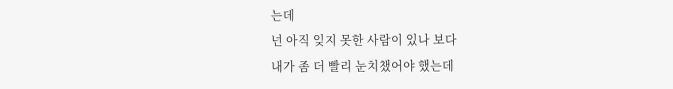는데
넌 아직 잊지 못한 사람이 있나 보다
내가 좀 더 빨리 눈치챘어야 했는데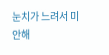눈치가 느려서 미안해